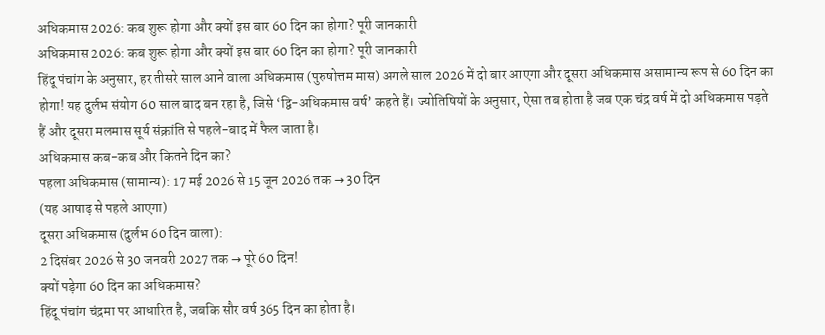अधिकमास 2026: कब शुरू होगा और क्यों इस बार 60 दिन का होगा? पूरी जानकारी
अधिकमास 2026: कब शुरू होगा और क्यों इस बार 60 दिन का होगा? पूरी जानकारी
हिंदू पंचांग के अनुसार, हर तीसरे साल आने वाला अधिकमास (पुरुषोत्तम मास) अगले साल 2026 में दो बार आएगा और दूसरा अधिकमास असामान्य रूप से 60 दिन का होगा! यह दुर्लभ संयोग 60 साल बाद बन रहा है, जिसे ‘द्वि-अधिकमास वर्ष’ कहते हैं। ज्योतिषियों के अनुसार, ऐसा तब होता है जब एक चंद्र वर्ष में दो अधिकमास पड़ते हैं और दूसरा मलमास सूर्य संक्रांति से पहले-बाद में फैल जाता है।
अधिकमास कब-कब और कितने दिन का?
पहला अधिकमास (सामान्य): 17 मई 2026 से 15 जून 2026 तक → 30 दिन
(यह आषाढ़ से पहले आएगा)
दूसरा अधिकमास (दुर्लभ 60 दिन वाला):
2 दिसंबर 2026 से 30 जनवरी 2027 तक → पूरे 60 दिन!
क्यों पड़ेगा 60 दिन का अधिकमास?
हिंदू पंचांग चंद्रमा पर आधारित है, जबकि सौर वर्ष 365 दिन का होता है।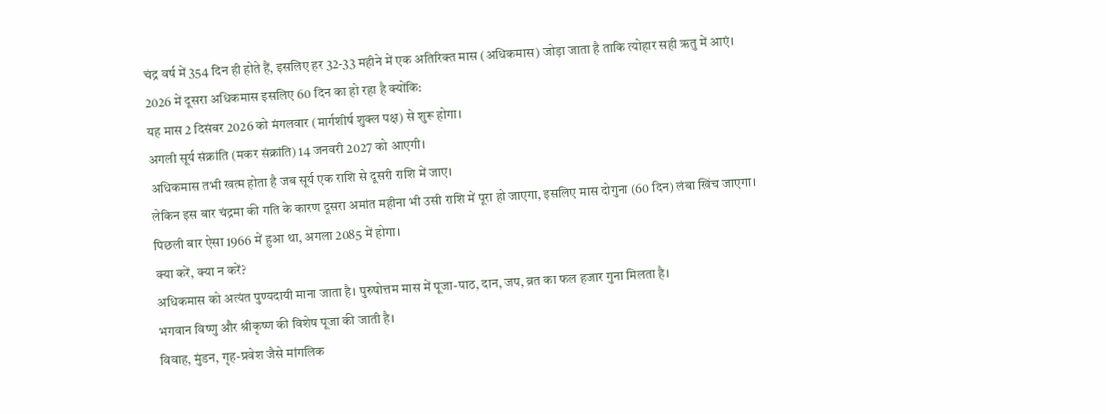चंद्र वर्ष में 354 दिन ही होते हैं, इसलिए हर 32-33 महीने में एक अतिरिक्त मास (अधिकमास) जोड़ा जाता है ताकि त्योहार सही ऋतु में आएं।
2026 में दूसरा अधिकमास इसलिए 60 दिन का हो रहा है क्योंकि:
यह मास 2 दिसंबर 2026 को मंगलवार (मार्गशीर्ष शुक्ल पक्ष) से शुरू होगा।
अगली सूर्य संक्रांति (मकर संक्रांति) 14 जनवरी 2027 को आएगी।
अधिकमास तभी खत्म होता है जब सूर्य एक राशि से दूसरी राशि में जाए।
लेकिन इस बार चंद्रमा की गति के कारण दूसरा अमांत महीना भी उसी राशि में पूरा हो जाएगा, इसलिए मास दोगुना (60 दिन) लंबा खिंच जाएगा।
पिछली बार ऐसा 1966 में हुआ था, अगला 2085 में होगा।
क्या करें, क्या न करें?
अधिकमास को अत्यंत पुण्यदायी माना जाता है। पुरुषोत्तम मास में पूजा-पाठ, दान, जप, व्रत का फल हजार गुना मिलता है।
भगवान विष्णु और श्रीकृष्ण की विशेष पूजा की जाती है।
विवाह, मुंडन, गृह-प्रवेश जैसे मांगलिक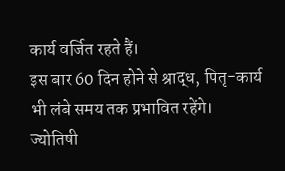कार्य वर्जित रहते हैं।
इस बार 60 दिन होने से श्राद्ध, पितृ-कार्य भी लंबे समय तक प्रभावित रहेंगे।
ज्योतिषी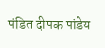पंडित दीपक पांडेय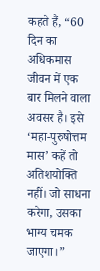कहते हैं, “60 दिन का अधिकमास जीवन में एक बार मिलने वाला अवसर है। इसे ‘महा-पुरुषोत्तम मास’ कहें तो अतिशयोक्ति नहीं। जो साधना करेगा, उसका भाग्य चमक जाएगा।”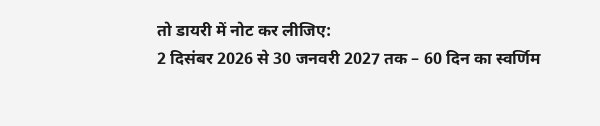तो डायरी में नोट कर लीजिए:
2 दिसंबर 2026 से 30 जनवरी 2027 तक – 60 दिन का स्वर्णिम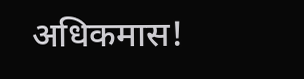अधिकमास!